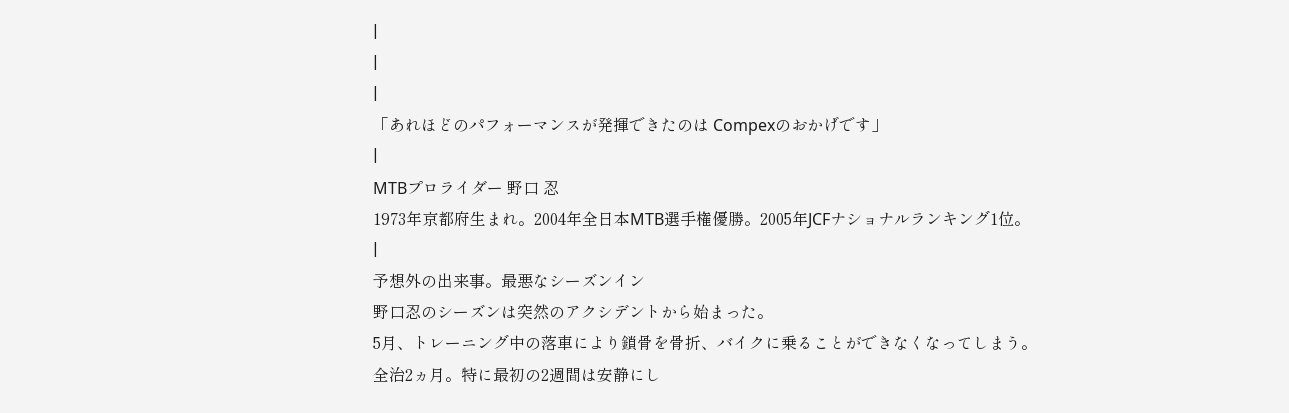|
|
|
「あれほどのパフォーマンスが発揮できたのは Compexのおかげです」
|
MTBプロライダー 野口 忍
1973年京都府生まれ。2004年全日本MTB選手権優勝。2005年JCFナショナルランキング1位。
|
予想外の出来事。最悪なシーズンイン
野口忍のシーズンは突然のアクシデントから始まった。
5月、トレーニング中の落車により鎖骨を骨折、バイクに乗ることができなくなってしまう。
全治2ヵ月。特に最初の2週間は安静にし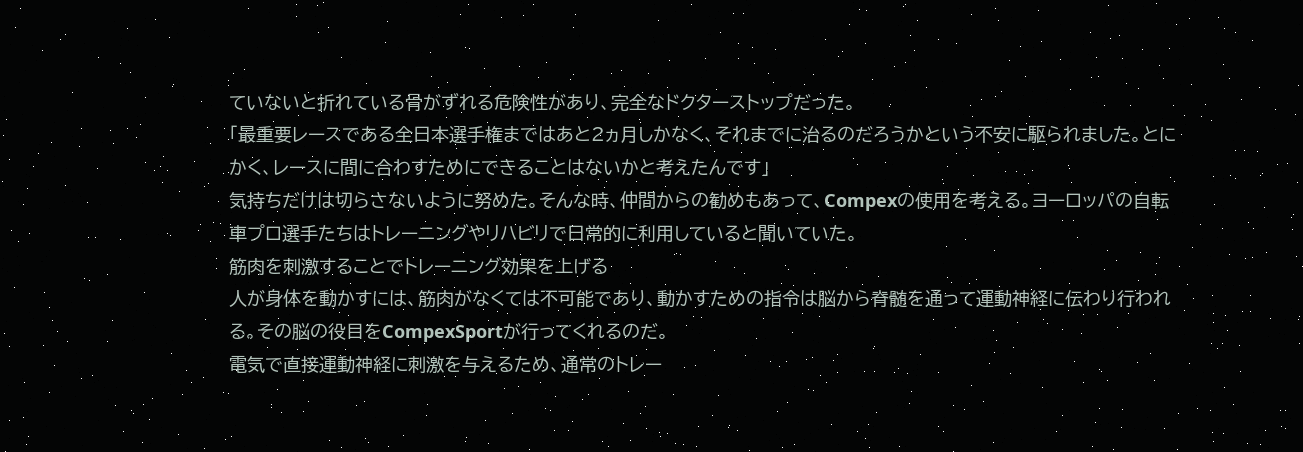ていないと折れている骨がずれる危険性があり、完全なドクターストップだった。
「最重要レースである全日本選手権まではあと2ヵ月しかなく、それまでに治るのだろうかという不安に駆られました。とにかく、レースに間に合わすためにできることはないかと考えたんです」
気持ちだけは切らさないように努めた。そんな時、仲間からの勧めもあって、Compexの使用を考える。ヨーロッパの自転車プロ選手たちはトレーニングやリハビリで日常的に利用していると聞いていた。
筋肉を刺激することでトレーニング効果を上げる
人が身体を動かすには、筋肉がなくては不可能であり、動かすための指令は脳から脊髄を通って運動神経に伝わり行われる。その脳の役目をCompexSportが行ってくれるのだ。
電気で直接運動神経に刺激を与えるため、通常のトレー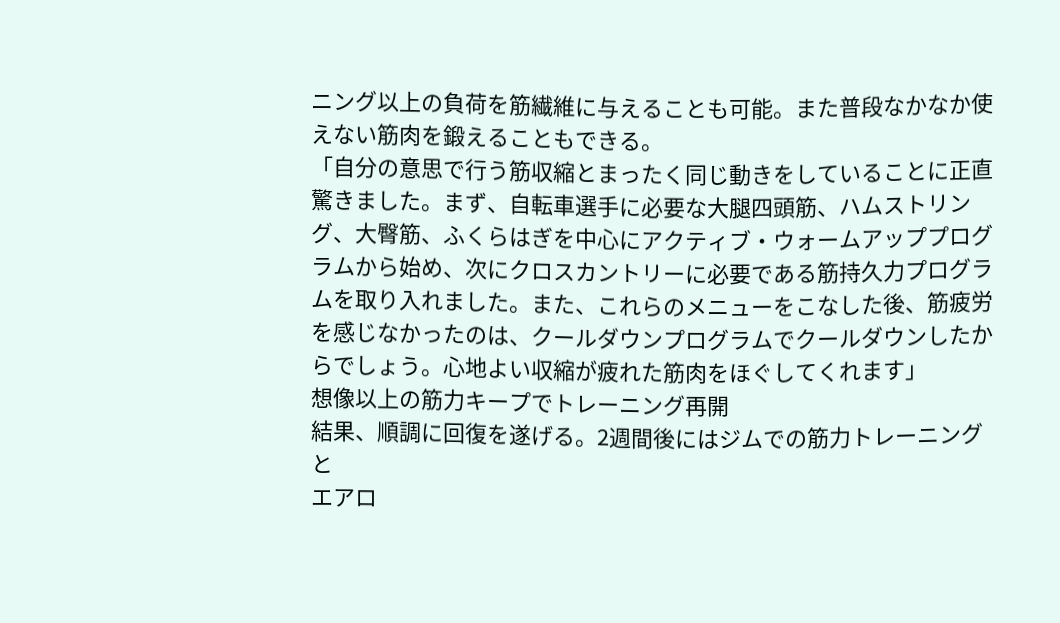ニング以上の負荷を筋繊維に与えることも可能。また普段なかなか使えない筋肉を鍛えることもできる。
「自分の意思で行う筋収縮とまったく同じ動きをしていることに正直驚きました。まず、自転車選手に必要な大腿四頭筋、ハムストリング、大臀筋、ふくらはぎを中心にアクティブ・ウォームアッププログラムから始め、次にクロスカントリーに必要である筋持久力プログラムを取り入れました。また、これらのメニューをこなした後、筋疲労を感じなかったのは、クールダウンプログラムでクールダウンしたからでしょう。心地よい収縮が疲れた筋肉をほぐしてくれます」
想像以上の筋力キープでトレーニング再開
結果、順調に回復を遂げる。2週間後にはジムでの筋力トレーニングと
エアロ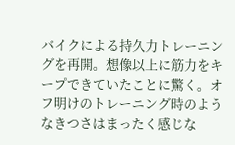バイクによる持久力トレーニングを再開。想像以上に筋力をキープできていたことに驚く。オフ明けのトレーニング時のようなきつさはまったく感じな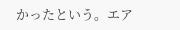かったという。エア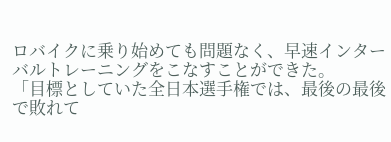ロバイクに乗り始めても問題なく、早速インターバルトレーニングをこなすことができた。
「目標としていた全日本選手権では、最後の最後で敗れて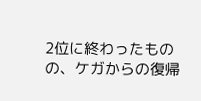2位に終わったものの、ケガからの復帰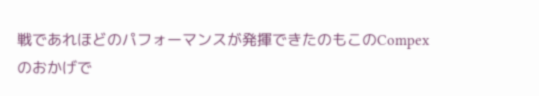戦であれほどのパフォーマンスが発揮できたのもこのCompexのおかげで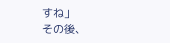すね」
その後、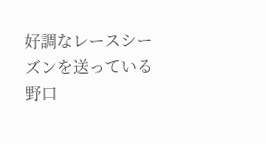好調なレースシーズンを送っている野口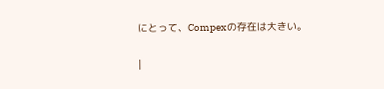にとって、Compexの存在は大きい。

|